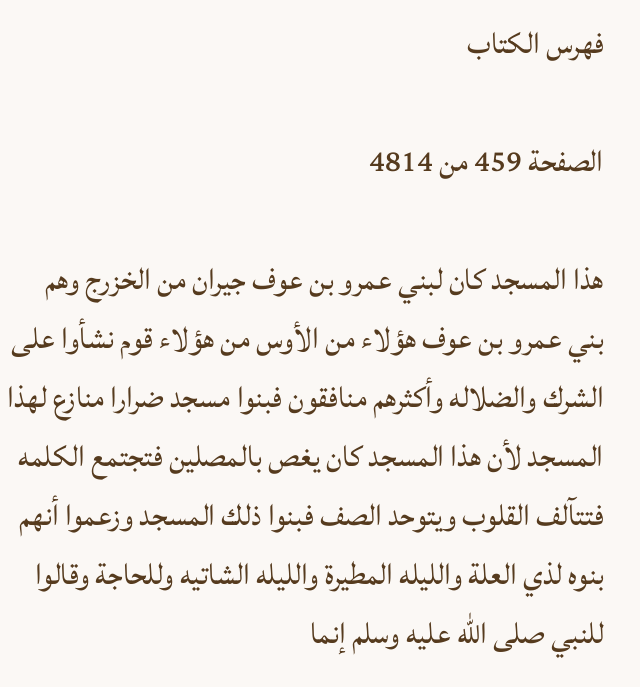فهرس الكتاب

الصفحة 459 من 4814

هذا المسجد كان لبني عمرو بن عوف جيران من الخزرج وهم بني عمرو بن عوف هؤلاء من الأوس من هؤلاء قوم نشأوا على الشرك والضلاله وأكثرهم منافقون فبنوا مسجد ضرارا منازع لهذا المسجد لأن هذا المسجد كان يغص بالمصلين فتجتمع الكلمه فتتآلف القلوب ويتوحد الصف فبنوا ذلك المسجد وزعموا أنهم بنوه لذي العلة والليله المطيرة والليله الشاتيه وللحاجة وقالوا للنبي صلى الله عليه وسلم إنما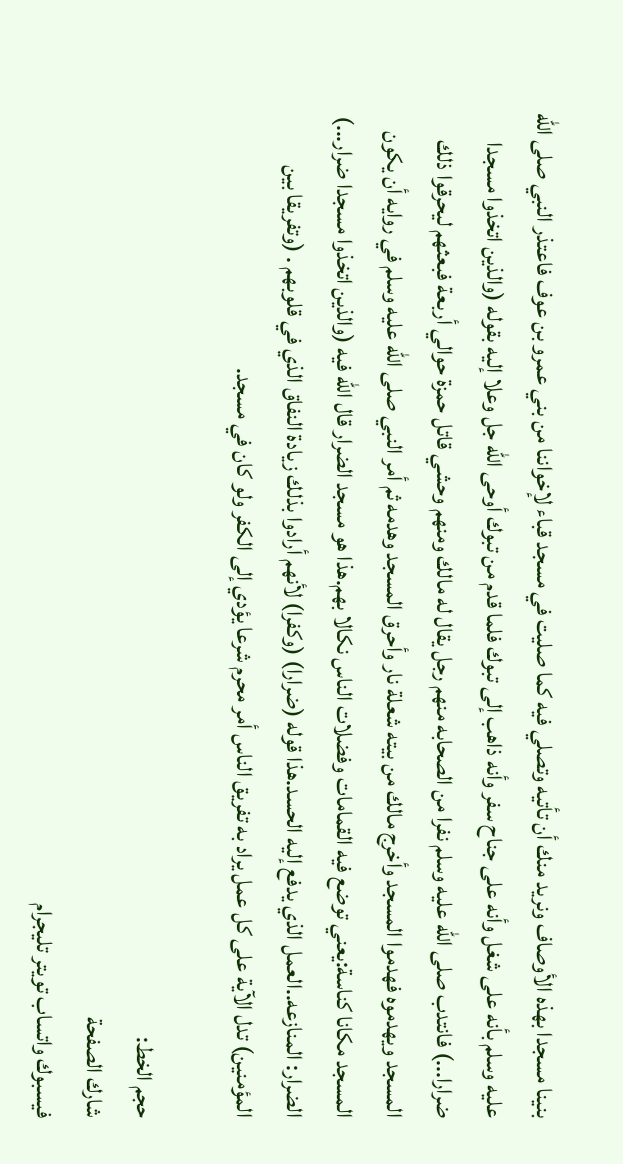بنينا مسجدا بهذه الأوصاف ونريد منك أن تأتيه وتصلي فيه كما صليت في مسجد قباء لإخواننا من بني عمرو بن عوف فاعتذر النبي صلى الله عليه وسلم بأنه على شغل وأنه على جناح سفر وأنه ذاهب إلى تبوك فلما قدم من تبوك أوحى الله جل وعلا إليه بقوله (والذين اتخذوا مسجدا ضرارا...) فانتدب صلى الله عليه وسلم نفرا من الصحابه منهم رجل يقال له مالك ومنهم وحشي قاتل حمزة حوالي أربعة فبعثهم ليحرقوا ذلك المسجد ويهدموه فهدموا المسجد وأخرج مالك من بيته شعلة نار وأحرق المسجد وهدمه ثم أمر النبي صلى الله عليه وسلم في روايه أن يكون المسجد مكانا كناسة:يعني توضع فيه القمامات وفضلات الناس نكالا بهم.هذا هو مسجد الضرار قال الله فيه (والذين اتخذوا مسجدا ضرار...) الضرار: المنازعه..العمل الذي يدفع إليه الحسد.هذا قوله (ضرارا) (وكفرا) لأنهم أرادوا بذلك زيادة النفاق الذي في قلوبهم . (وتفريقا بين المؤمنين) تدل الآية على كل عمل يراد به تفريق الناس أمر محرم شرعا يؤدي إلى الكفر ولو كان في مسجد.

حجم الخط:
شارك الصفحة
فيسبوك واتساب تويتر تليجرام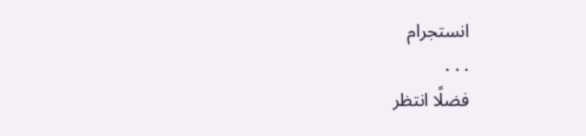انستجرام
. . .
فضلًا انتظر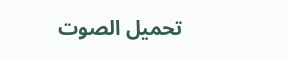تحميل الصوت